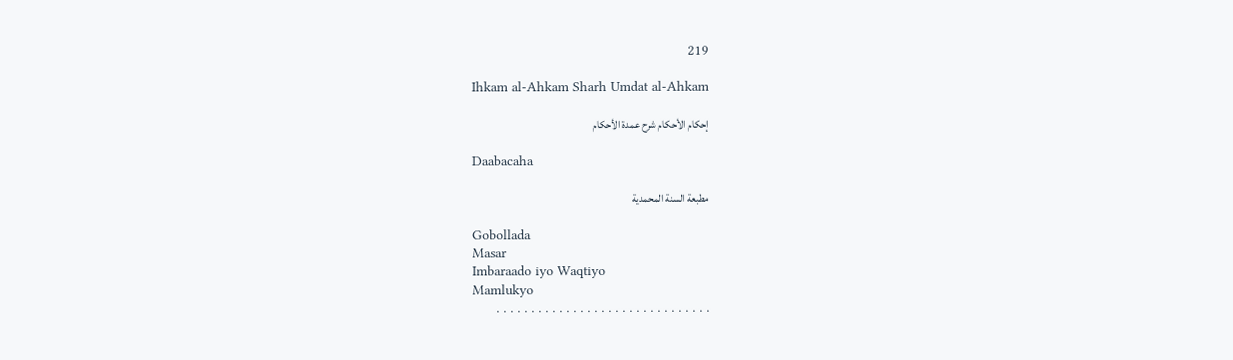219

Ihkam al-Ahkam Sharh Umdat al-Ahkam

إحكام الأحكام شرح عمدة الأحكام

Daabacaha

مطبعة السنة المحمدية

Gobollada
Masar
Imbaraado iyo Waqtiyo
Mamlukyo
. . . . . . . . . . . . . . . . . . . . . . . . . . . . . . .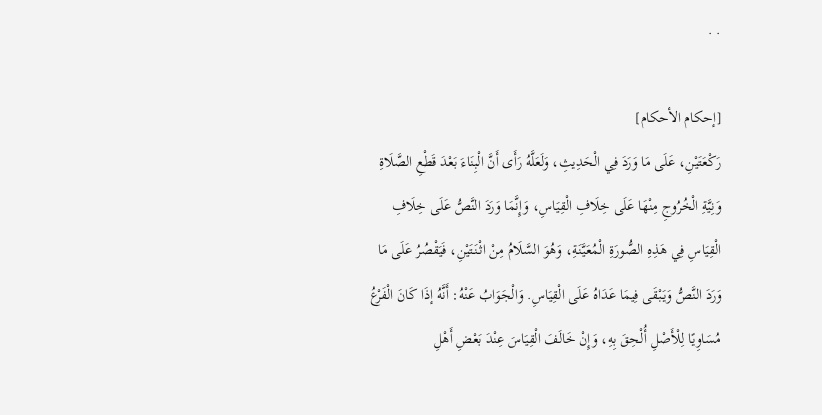. .

[إحكام الأحكام]
رَكْعَتَيْنِ، عَلَى مَا وَرَدَ فِي الْحَدِيثِ، وَلَعَلَّهُ رَأَى أَنَّ الْبِنَاءَ بَعْدَ قَطْعِ الصَّلَاةِ وَنِيَّةِ الْخُرُوجِ مِنْهَا عَلَى خِلَافِ الْقِيَاسِ، وَإِنَّمَا وَرَدَ النَّصُّ عَلَى خِلَافِ الْقِيَاسِ فِي هَذِهِ الصُّورَةِ الْمُعَيَّنَةِ، وَهُوَ السَّلَامُ مِنْ اثْنَتَيْنِ، فَيَقْصُرُ عَلَى مَا وَرَدَ النَّصُّ وَيَبْقَى فِيمَا عَدَاهُ عَلَى الْقِيَاسِ. وَالْجَوَابُ عَنْهُ: أَنَّهُ إذَا كَانَ الْفَرْعُ مُسَاوِيًا لِلْأَصْلِ أُلْحِقَ بِهِ، وَإِنْ خَالَفَ الْقِيَاسَ عِنْدَ بَعْضِ أَهْلِ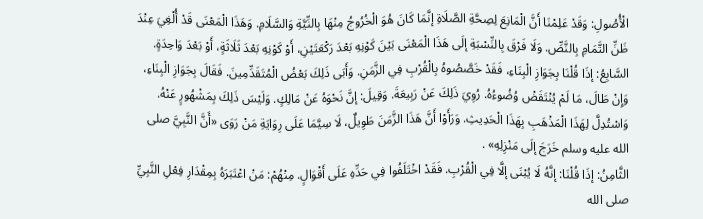الْأُصُولِ: وَقَدْ عَلِمْنَا أَنَّ الْمَانِعَ لِصِحَّةِ الصَّلَاةِ إنَّمَا كَانَ هُوَ الْخُرُوجُ مِنْهَا بِالنِّيَّةِ وَالسَّلَامِ. وَهَذَا الْمَعْنَى قَدْ أُلْغِيَ عِنْدَ ظَنِّ التَّمَامِ بِالنَّصِّ. وَلَا فَرْقَ بِالنِّسْبَةِ إلَى هَذَا الْمَعْنَى بَيْنَ كَوْنِهِ بَعْدَ رَكْعَتَيْنِ، أَوْ كَوْنِهِ بَعْدَ ثَلَاثَةٍ، أَوْ بَعْدَ وَاحِدَةٍ.
السَّابِعُ: إذَا قُلْنَا بِجَوَازِ الْبِنَاءِ، فَقَدْ خَصَّصُوهُ بِالْقُرْبِ فِي الزَّمَنِ. وَأَبَى ذَلِكَ بَعْضُ الْمُتَقَدِّمِينَ. فَقَالَ بِجَوَازِ الْبِنَاءِ، وَإِنْ طَالَ، مَا لَمْ يُنْتَقَضْ وُضُوءُهُ. رُوِيَ ذَلِكَ عَنْ رَبِيعَةَ. وَقِيلَ: إنَّ نَحْوَهُ عَنْ مَالِكٍ. وَلَيْسَ ذَلِكَ بِمَشْهُورٍ عَنْهُ. وَاسْتُدِلَّ لِهَذَا الْمَذْهَبِ بِهَذَا الْحَدِيثِ. وَرَأَوْا أَنَّ هَذَا الزَّمَنَ طَوِيلٌ، لَا سِيَّمَا عَلَى رِوَايَةِ مَنْ رَوَى «أَنَّ النَّبِيَّ صلى الله عليه وسلم خَرَجَ إلَى مَنْزِلِهِ» .
الثَّامِنُ: إذَا قُلْنَا: إنَّهُ لَا يُبْنَى إلَّا فِي الْقُرْبِ. فَقَدْ اخْتَلَفُوا فِي حَدِّهِ عَلَى أَقْوَالٍ. مِنْهُمْ: مَنْ اعْتَبَرَهُ بِمِقْدَارِ فِعْلِ النَّبِيِّ صلى الله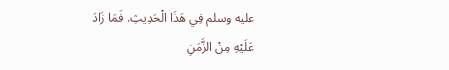عليه وسلم فِي هَذَا الْحَدِيثِ. فَمَا زَادَ عَلَيْهِ مِنْ الزَّمَنِ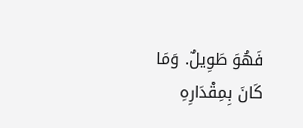فَهُوَ طَوِيلٌ. وَمَا كَانَ بِمِقْدَارِهِ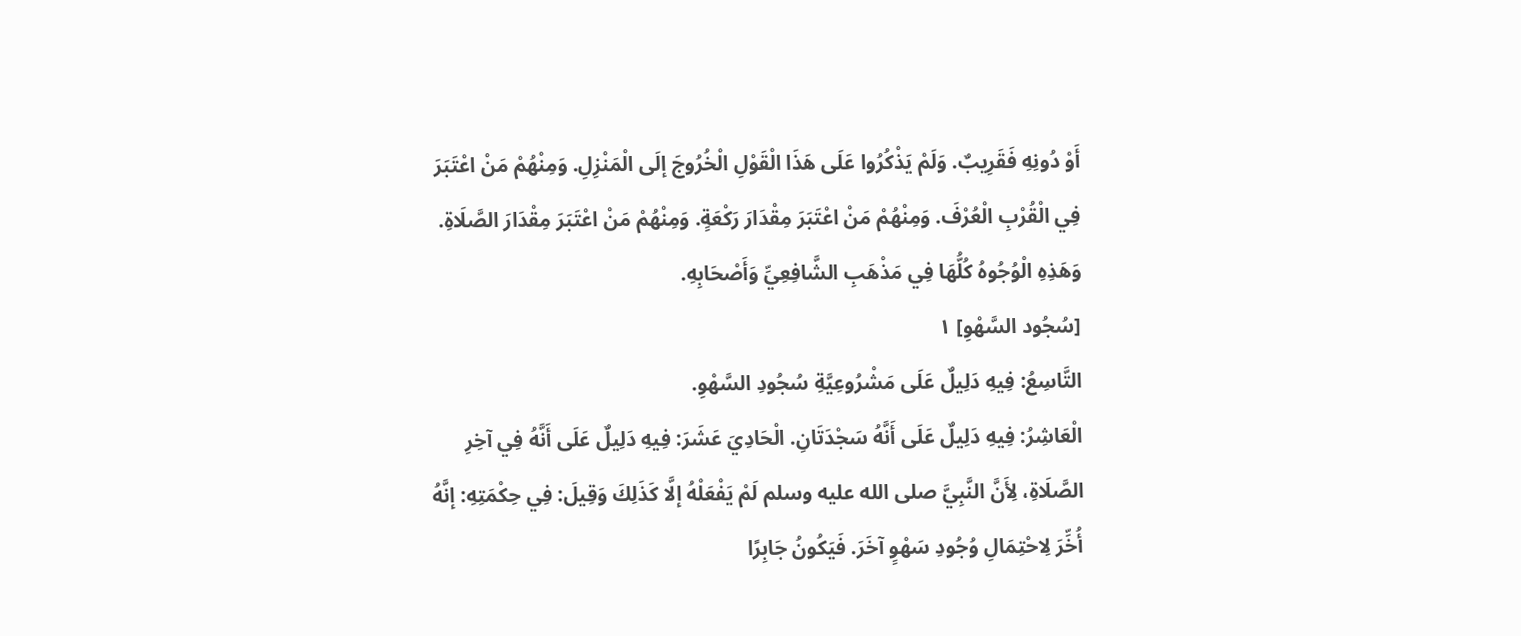أَوْ دُونِهِ فَقَرِيبٌ. وَلَمْ يَذْكُرُوا عَلَى هَذَا الْقَوْلِ الْخُرُوجَ إلَى الْمَنْزِلِ. وَمِنْهُمْ مَنْ اعْتَبَرَ فِي الْقُرْبِ الْعُرْفَ. وَمِنْهُمْ مَنْ اعْتَبَرَ مِقْدَارَ رَكْعَةٍ. وَمِنْهُمْ مَنْ اعْتَبَرَ مِقْدَارَ الصَّلَاةِ. وَهَذِهِ الْوُجُوهُ كُلُّهَا فِي مَذْهَبِ الشَّافِعِيِّ وَأَصْحَابِهِ.
[سُجُود السَّهْوِ] ١
التَّاسِعُ: فِيهِ دَلِيلٌ عَلَى مَشْرُوعِيَّةِ سُجُودِ السَّهْوِ.
الْعَاشِرُ: فِيهِ دَلِيلٌ عَلَى أَنَّهُ سَجْدَتَانِ. الْحَادِيَ عَشَرَ: فِيهِ دَلِيلٌ عَلَى أَنَّهُ فِي آخِرِ الصَّلَاةِ، لِأَنَّ النَّبِيَّ صلى الله عليه وسلم لَمْ يَفْعَلْهُ إلَّا كَذَلِكَ وَقِيلَ: فِي حِكْمَتِهِ: إنَّهُ أُخِّرَ لِاحْتِمَالِ وُجُودِ سَهْوٍ آخَرَ. فَيَكُونُ جَابِرًا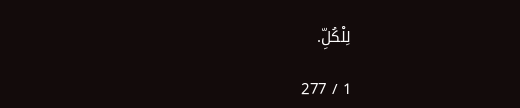لِلْكُلِّ.

1 / 277